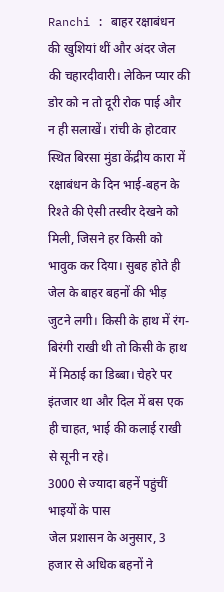Ranchi : बाहर रक्षाबंधन की खुशियां थीं और अंदर जेल की चहारदीवारी। लेकिन प्यार की डोर को न तो दूरी रोक पाई और न ही सलाखें। रांची के होटवार स्थित बिरसा मुंडा केंद्रीय कारा में रक्षाबंधन के दिन भाई-बहन के रिश्ते की ऐसी तस्वीर देखने को मिली, जिसने हर किसी को भावुक कर दिया। सुबह होते ही जेल के बाहर बहनों की भीड़ जुटने लगी। किसी के हाथ में रंग-बिरंगी राखी थी तो किसी के हाथ में मिठाई का डिब्बा। चेहरे पर इंतजार था और दिल में बस एक ही चाहत, भाई की कलाई राखी से सूनी न रहे।
3000 से ज्यादा बहनें पहुंचीं भाइयों के पास
जेल प्रशासन के अनुसार, 3 हजार से अधिक बहनों ने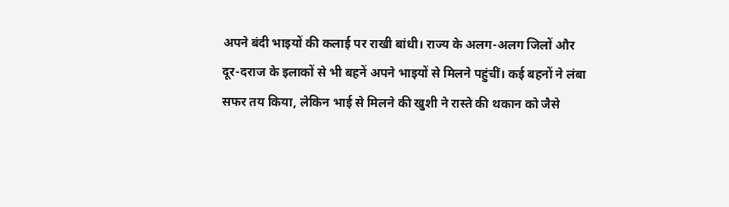अपने बंदी भाइयों की कलाई पर राखी बांधी। राज्य के अलग-अलग जिलों और दूर-दराज के इलाकों से भी बहनें अपने भाइयों से मिलने पहुंचीं। कई बहनों ने लंबा सफर तय किया, लेकिन भाई से मिलने की खुशी ने रास्ते की थकान को जैसे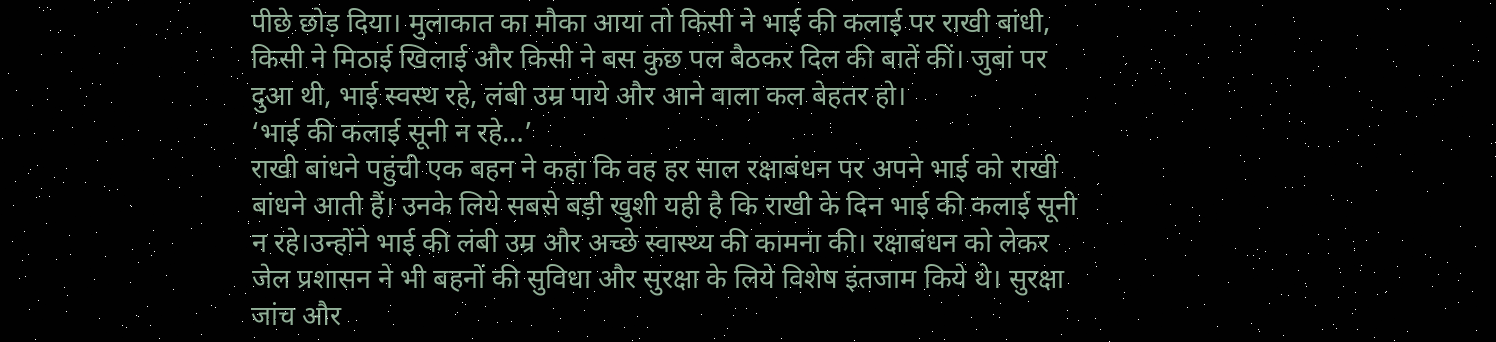पीछे छोड़ दिया। मुलाकात का मौका आया तो किसी ने भाई की कलाई पर राखी बांधी, किसी ने मिठाई खिलाई और किसी ने बस कुछ पल बैठकर दिल की बातें कीं। जुबां पर दुआ थी, भाई स्वस्थ रहे, लंबी उम्र पाये और आने वाला कल बेहतर हो।
‘भाई की कलाई सूनी न रहे…’
राखी बांधने पहुंची एक बहन ने कहा कि वह हर साल रक्षाबंधन पर अपने भाई को राखी बांधने आती हैं। उनके लिये सबसे बड़ी खुशी यही है कि राखी के दिन भाई की कलाई सूनी न रहे।उन्होंने भाई की लंबी उम्र और अच्छे स्वास्थ्य की कामना की। रक्षाबंधन को लेकर जेल प्रशासन ने भी बहनों की सुविधा और सुरक्षा के लिये विशेष इंतजाम किये थे। सुरक्षा जांच और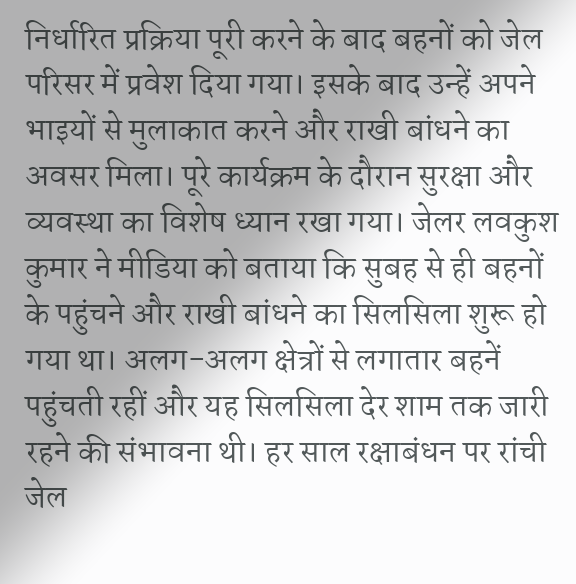निर्धारित प्रक्रिया पूरी करने के बाद बहनों को जेल परिसर में प्रवेश दिया गया। इसके बाद उन्हें अपने भाइयों से मुलाकात करने और राखी बांधने का अवसर मिला। पूरे कार्यक्रम के दौरान सुरक्षा और व्यवस्था का विशेष ध्यान रखा गया। जेलर लवकुश कुमार ने मीडिया को बताया कि सुबह से ही बहनों के पहुंचने और राखी बांधने का सिलसिला शुरू हो गया था। अलग-अलग क्षेत्रों से लगातार बहनें पहुंचती रहीं और यह सिलसिला देर शाम तक जारी रहने की संभावना थी। हर साल रक्षाबंधन पर रांची जेल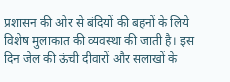प्रशासन की ओर से बंदियों की बहनों के लिये विशेष मुलाकात की व्यवस्था की जाती है। इस दिन जेल की ऊंची दीवारों और सलाखों के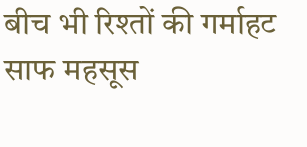बीच भी रिश्तों की गर्माहट साफ महसूस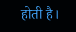होती है।